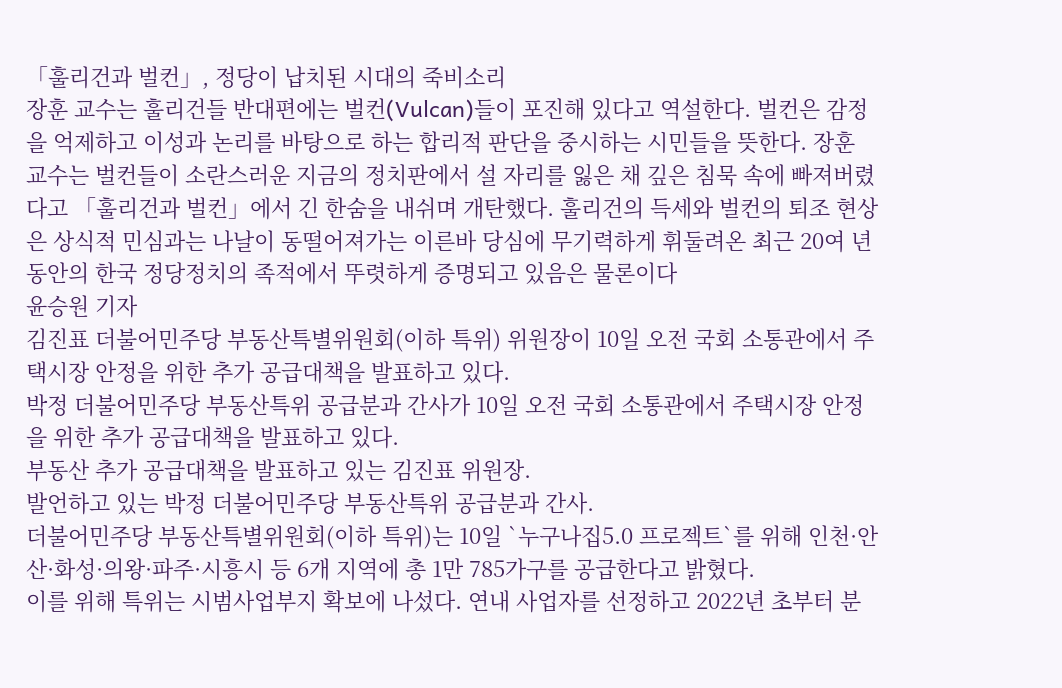「훌리건과 벌컨」, 정당이 납치된 시대의 죽비소리
장훈 교수는 훌리건들 반대편에는 벌컨(Vulcan)들이 포진해 있다고 역설한다. 벌컨은 감정을 억제하고 이성과 논리를 바탕으로 하는 합리적 판단을 중시하는 시민들을 뜻한다. 장훈 교수는 벌컨들이 소란스러운 지금의 정치판에서 설 자리를 잃은 채 깊은 침묵 속에 빠져버렸다고 「훌리건과 벌컨」에서 긴 한숨을 내쉬며 개탄했다. 훌리건의 득세와 벌컨의 퇴조 현상은 상식적 민심과는 나날이 동떨어져가는 이른바 당심에 무기력하게 휘둘려온 최근 20여 년 동안의 한국 정당정치의 족적에서 뚜렷하게 증명되고 있음은 물론이다
윤승원 기자
김진표 더불어민주당 부동산특별위원회(이하 특위) 위원장이 10일 오전 국회 소통관에서 주택시장 안정을 위한 추가 공급대책을 발표하고 있다.
박정 더불어민주당 부동산특위 공급분과 간사가 10일 오전 국회 소통관에서 주택시장 안정을 위한 추가 공급대책을 발표하고 있다.
부동산 추가 공급대책을 발표하고 있는 김진표 위원장.
발언하고 있는 박정 더불어민주당 부동산특위 공급분과 간사.
더불어민주당 부동산특별위원회(이하 특위)는 10일 `누구나집5.0 프로젝트`를 위해 인천·안산·화성·의왕·파주·시흥시 등 6개 지역에 총 1만 785가구를 공급한다고 밝혔다.
이를 위해 특위는 시범사업부지 확보에 나섰다. 연내 사업자를 선정하고 2022년 초부터 분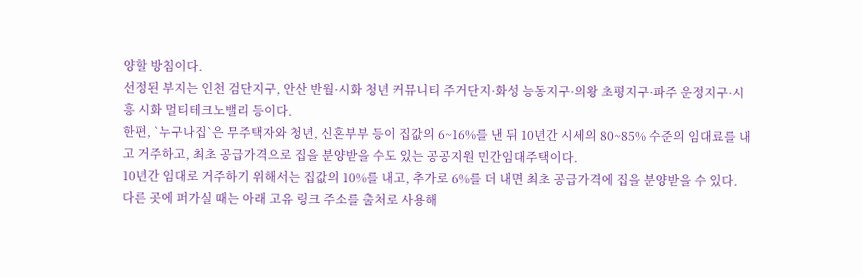양할 방침이다.
선정된 부지는 인천 검단지구, 안산 반월·시화 청년 커뮤니티 주거단지·화성 능동지구·의왕 초평지구·파주 운정지구·시흥 시화 멀티테크노밸리 등이다.
한편, `누구나집`은 무주택자와 청년, 신혼부부 등이 집값의 6~16%를 낸 뒤 10년간 시세의 80~85% 수준의 임대료를 내고 거주하고, 최초 공급가격으로 집을 분양받을 수도 있는 공공지원 민간임대주택이다.
10년간 임대로 거주하기 위해서는 집값의 10%를 내고, 추가로 6%를 더 내면 최초 공급가격에 집을 분양받을 수 있다.
다른 곳에 퍼가실 때는 아래 고유 링크 주소를 출처로 사용해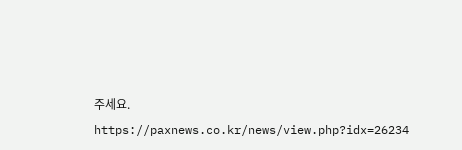주세요.
https://paxnews.co.kr/news/view.php?idx=26234